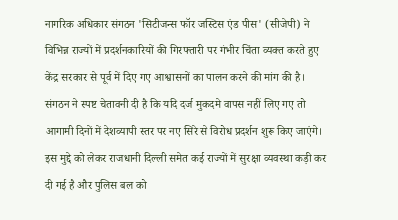नागरिक अधिकार संगठन 'सिटीजन्स फॉर जस्टिस एंड पीस' (सीजेपी) ने विभिन्न राज्यों में प्रदर्शनकारियों की गिरफ्तारी पर गंभीर चिंता व्यक्त करते हुए केंद्र सरकार से पूर्व में दिए गए आश्वासनों का पालन करने की मांग की है। संगठन ने स्पष्ट चेतावनी दी है कि यदि दर्ज मुकदमे वापस नहीं लिए गए तो आगामी दिनों में देशव्यापी स्तर पर नए सिरे से विरोध प्रदर्शन शुरू किए जाएंगे। इस मुद्दे को लेकर राजधानी दिल्ली समेत कई राज्यों में सुरक्षा व्यवस्था कड़ी कर दी गई है और पुलिस बल को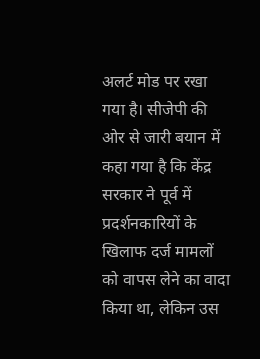अलर्ट मोड पर रखा गया है। सीजेपी की ओर से जारी बयान में कहा गया है कि केंद्र सरकार ने पूर्व में प्रदर्शनकारियों के खिलाफ दर्ज मामलों को वापस लेने का वादा किया था, लेकिन उस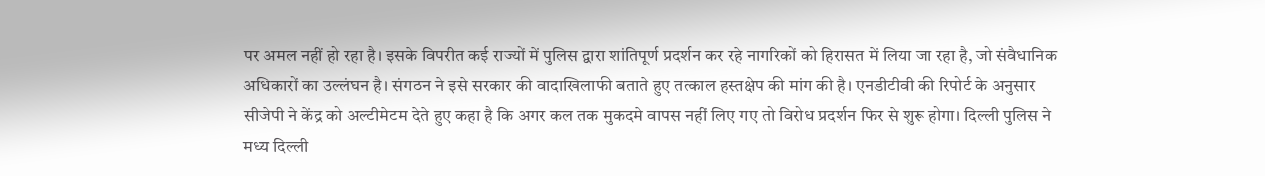पर अमल नहीं हो रहा है। इसके विपरीत कई राज्यों में पुलिस द्वारा शांतिपूर्ण प्रदर्शन कर रहे नागरिकों को हिरासत में लिया जा रहा है, जो संवैधानिक अधिकारों का उल्लंघन है। संगठन ने इसे सरकार की वादाखिलाफी बताते हुए तत्काल हस्तक्षेप की मांग की है। एनडीटीवी की रिपोर्ट के अनुसार सीजेपी ने केंद्र को अल्टीमेटम देते हुए कहा है कि अगर कल तक मुकदमे वापस नहीं लिए गए तो विरोध प्रदर्शन फिर से शुरू होगा। दिल्ली पुलिस ने मध्य दिल्ली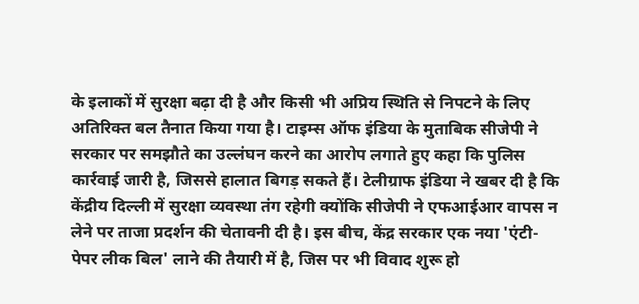के इलाकों में सुरक्षा बढ़ा दी है और किसी भी अप्रिय स्थिति से निपटने के लिए अतिरिक्त बल तैनात किया गया है। टाइम्स ऑफ इंडिया के मुताबिक सीजेपी ने सरकार पर समझौते का उल्लंघन करने का आरोप लगाते हुए कहा कि पुलिस कार्रवाई जारी है, जिससे हालात बिगड़ सकते हैं। टेलीग्राफ इंडिया ने खबर दी है कि केंद्रीय दिल्ली में सुरक्षा व्यवस्था तंग रहेगी क्योंकि सीजेपी ने एफआईआर वापस न लेने पर ताजा प्रदर्शन की चेतावनी दी है। इस बीच, केंद्र सरकार एक नया 'एंटी-पेपर लीक बिल' लाने की तैयारी में है, जिस पर भी विवाद शुरू हो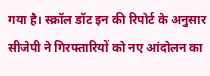गया है। स्क्रॉल डॉट इन की रिपोर्ट के अनुसार सीजेपी ने गिरफ्तारियों को नए आंदोलन का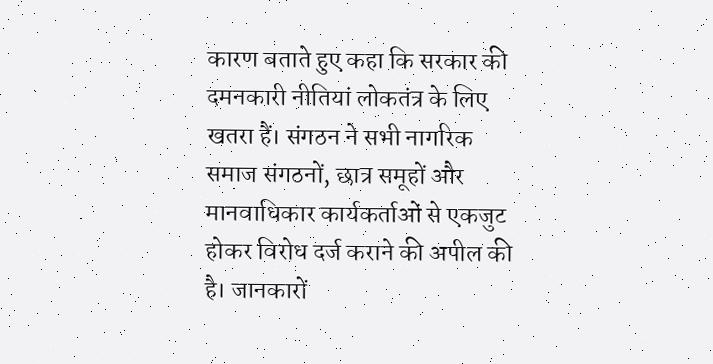कारण बताते हुए कहा कि सरकार की दमनकारी नीतियां लोकतंत्र के लिए खतरा हैं। संगठन ने सभी नागरिक समाज संगठनों, छात्र समूहों और मानवाधिकार कार्यकर्ताओं से एकजुट होकर विरोध दर्ज कराने की अपील की है। जानकारों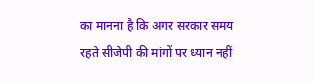का मानना है कि अगर सरकार समय रहते सीजेपी की मांगों पर ध्यान नहीं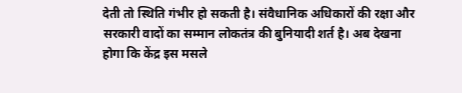देती तो स्थिति गंभीर हो सकती है। संवैधानिक अधिकारों की रक्षा और सरकारी वादों का सम्मान लोकतंत्र की बुनियादी शर्त है। अब देखना होगा कि केंद्र इस मसले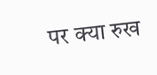पर क्या रुख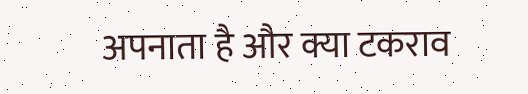अपनाता है और क्या टकराव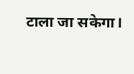टाला जा सकेगा।